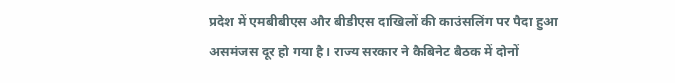प्रदेश में एमबीबीएस और बीडीएस दाखिलों की काउंसलिंग पर पैदा हुआ असमंजस दूर हो गया है। राज्य सरकार ने कैबिनेट बैठक में दोनों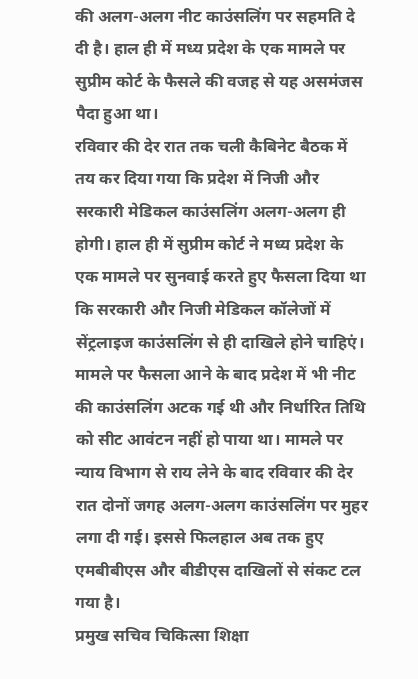की अलग-अलग नीट काउंसलिंग पर सहमति दे दी है। हाल ही में मध्य प्रदेश के एक मामले पर सुप्रीम कोर्ट के फैसले की वजह से यह असमंजस पैदा हुआ था।
रविवार की देर रात तक चली कैबिनेट बैठक में तय कर दिया गया कि प्रदेश में निजी और सरकारी मेडिकल काउंसलिंग अलग-अलग ही होगी। हाल ही में सुप्रीम कोर्ट ने मध्य प्रदेश के एक मामले पर सुनवाई करते हुए फैसला दिया था कि सरकारी और निजी मेडिकल कॉलेजों में सेंट्रलाइज काउंसलिंग से ही दाखिले होने चाहिएं।
मामले पर फैसला आने के बाद प्रदेश में भी नीट की काउंसलिंग अटक गई थी और निर्धारित तिथि को सीट आवंटन नहीं हो पाया था। मामले पर न्याय विभाग से राय लेने के बाद रविवार की देर रात दोनों जगह अलग-अलग काउंसलिंग पर मुहर लगा दी गई। इससे फिलहाल अब तक हुए एमबीबीएस और बीडीएस दाखिलों से संकट टल गया है।
प्रमुख सचिव चिकित्सा शिक्षा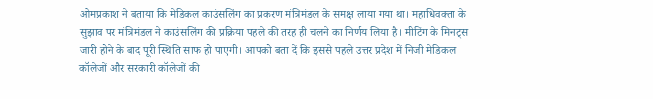ओमप्रकाश ने बताया कि मेडिकल काउंसलिंग का प्रकरण मंत्रिमंडल के समक्ष लाया गया था। महाधिवक्ता के सुझाव पर मंत्रिमंडल ने काउंसलिंग की प्रक्रिया पहले की तरह ही चलने का निर्णय लिया है। मीटिंग के मिनट्स जारी होने के बाद पूरी स्थिति साफ हो पाएगी। आपको बता दें कि इससे पहले उत्तर प्रदेश में निजी मेडिकल कॉलेजों और सरकारी कॉलेजों की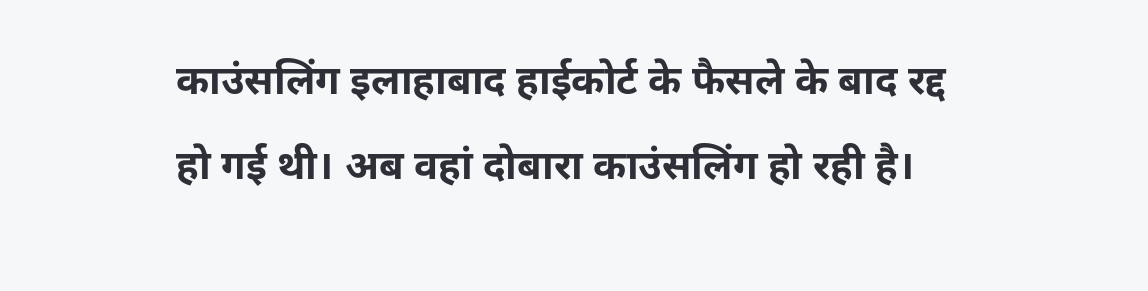काउंसलिंग इलाहाबाद हाईकोर्ट के फैसले के बाद रद्द हो गई थी। अब वहां दोबारा काउंसलिंग हो रही है।